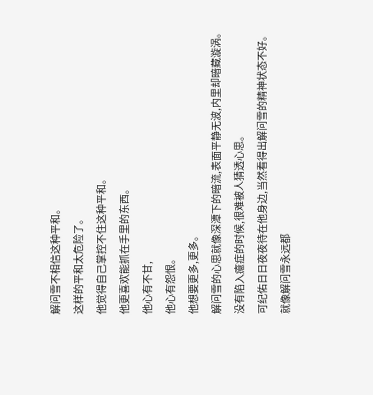解问雪不相信这种平和。
这样的平和太危险了。
他觉得自己掌控不住这种平和。
他更喜欢能抓在手里的东西。
他心有不甘,
他心有怨恨。
他想要更多,更多。
解问雪的心思就像深潭下的暗流,表面平静无波,内里却暗藏漩涡。
没有陷入癔症的时候,很难被人猜透心思。
可纪佑日日夜夜待在他身边,当然看得出解问雪的精神状态不好。
就像解问雪永远都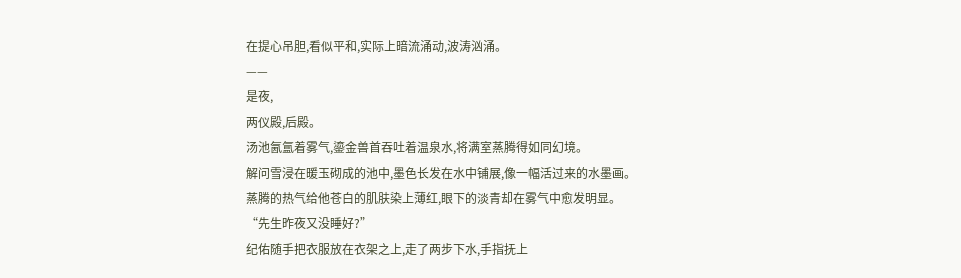在提心吊胆,看似平和,实际上暗流涌动,波涛汹涌。
——
是夜,
两仪殿,后殿。
汤池氤氲着雾气,鎏金兽首吞吐着温泉水,将满室蒸腾得如同幻境。
解问雪浸在暖玉砌成的池中,墨色长发在水中铺展,像一幅活过来的水墨画。
蒸腾的热气给他苍白的肌肤染上薄红,眼下的淡青却在雾气中愈发明显。
“先生昨夜又没睡好?”
纪佑随手把衣服放在衣架之上,走了两步下水,手指抚上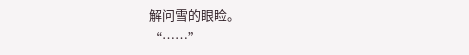解问雪的眼睑。
“……”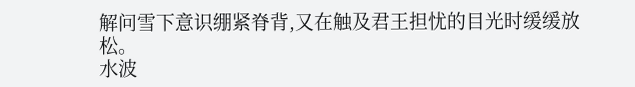解问雪下意识绷紧脊背,又在触及君王担忧的目光时缓缓放松。
水波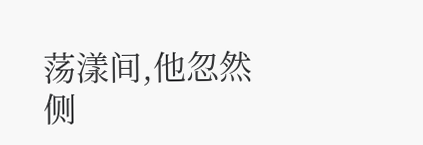荡漾间,他忽然侧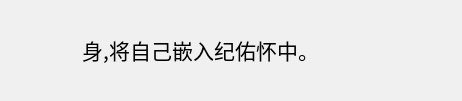身,将自己嵌入纪佑怀中。